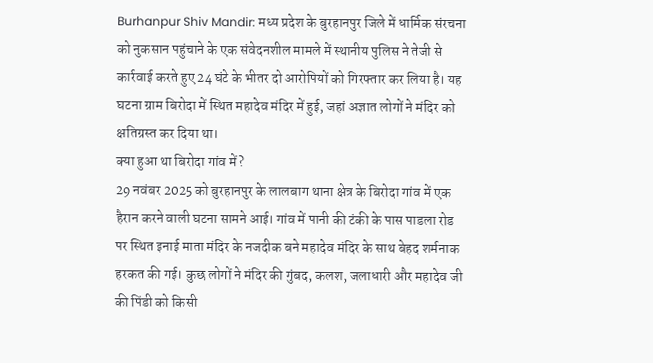Burhanpur Shiv Mandir: मध्य प्रदेश के बुरहानपुर जिले में धार्मिक संरचना को नुकसान पहुंचाने के एक संवेदनशील मामले में स्थानीय पुलिस ने तेजी से कार्रवाई करते हुए 24 घंटे के भीतर दो आरोपियों को गिरफ्तार कर लिया है। यह घटना ग्राम बिरोदा में स्थित महादेव मंदिर में हुई, जहां अज्ञात लोगों ने मंदिर को क्षतिग्रस्त कर दिया था।
क्या हुआ था बिरोदा गांव में?
29 नवंबर 2025 को बुरहानपुर के लालबाग थाना क्षेत्र के बिरोदा गांव में एक हैरान करने वाली घटना सामने आई। गांव में पानी की टंकी के पास पाडला रोड पर स्थित इनाई माता मंदिर के नजदीक बने महादेव मंदिर के साथ बेहद शर्मनाक हरकत की गई। कुछ लोगों ने मंदिर की गुंबद, कलश, जलाधारी और महादेव जी की पिंडी को किसी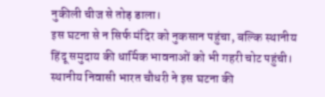नुकीली चीज से तोड़ डाला।
इस घटना से न सिर्फ मंदिर को नुकसान पहुंचा, बल्कि स्थानीय हिंदू समुदाय की धार्मिक भावनाओं को भी गहरी चोट पहुंची। स्थानीय निवासी भारत चौधरी ने इस घटना की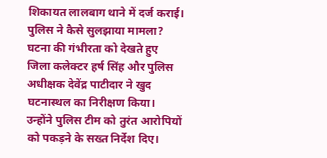शिकायत लालबाग थाने में दर्ज कराई।
पुलिस ने कैसे सुलझाया मामला?
घटना की गंभीरता को देखते हुए जिला कलेक्टर हर्ष सिंह और पुलिस अधीक्षक देवेंद्र पाटीदार ने खुद घटनास्थल का निरीक्षण किया। उन्होंने पुलिस टीम को तुरंत आरोपियों को पकड़ने के सख्त निर्देश दिए।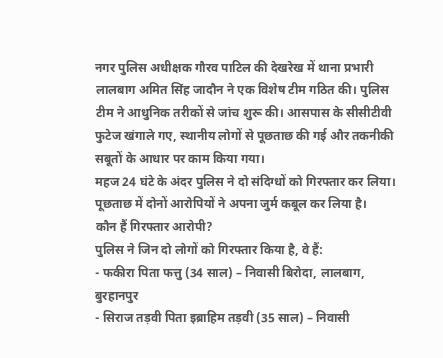नगर पुलिस अधीक्षक गौरव पाटिल की देखरेख में थाना प्रभारी लालबाग अमित सिंह जादौन ने एक विशेष टीम गठित की। पुलिस टीम ने आधुनिक तरीकों से जांच शुरू की। आसपास के सीसीटीवी फुटेज खंगाले गए, स्थानीय लोगों से पूछताछ की गई और तकनीकी सबूतों के आधार पर काम किया गया।
महज 24 घंटे के अंदर पुलिस ने दो संदिग्धों को गिरफ्तार कर लिया। पूछताछ में दोनों आरोपियों ने अपना जुर्म कबूल कर लिया है।
कौन हैं गिरफ्तार आरोपी?
पुलिस ने जिन दो लोगों को गिरफ्तार किया है, वे हैं:
- फकीरा पिता फत्तु (34 साल) – निवासी बिरोदा, लालबाग, बुरहानपुर
- सिराज तड़वी पिता इब्राहिम तड़वी (35 साल) – निवासी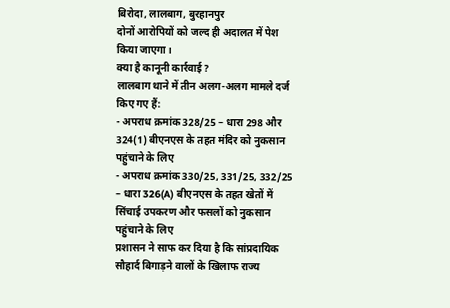बिरोदा, लालबाग, बुरहानपुर
दोनों आरोपियों को जल्द ही अदालत में पेश किया जाएगा।
क्या है कानूनी कार्रवाई?
लालबाग थाने में तीन अलग-अलग मामले दर्ज किए गए हैं:
- अपराध क्रमांक 328/25 – धारा 298 और 324(1) बीएनएस के तहत मंदिर को नुकसान पहुंचाने के लिए
- अपराध क्रमांक 330/25, 331/25, 332/25 – धारा 326(A) बीएनएस के तहत खेतों में सिंचाई उपकरण और फसलों को नुकसान पहुंचाने के लिए
प्रशासन ने साफ कर दिया है कि सांप्रदायिक सौहार्द बिगाड़ने वालों के खिलाफ राज्य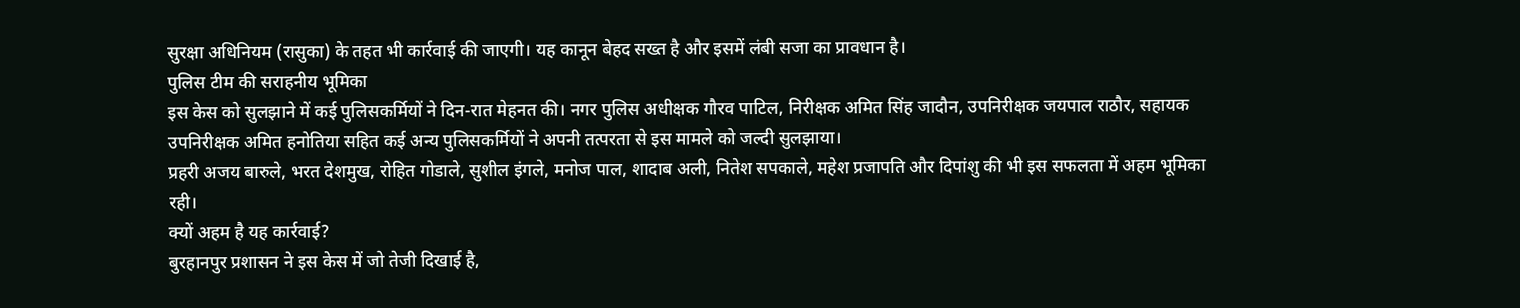सुरक्षा अधिनियम (रासुका) के तहत भी कार्रवाई की जाएगी। यह कानून बेहद सख्त है और इसमें लंबी सजा का प्रावधान है।
पुलिस टीम की सराहनीय भूमिका
इस केस को सुलझाने में कई पुलिसकर्मियों ने दिन-रात मेहनत की। नगर पुलिस अधीक्षक गौरव पाटिल, निरीक्षक अमित सिंह जादौन, उपनिरीक्षक जयपाल राठौर, सहायक उपनिरीक्षक अमित हनोतिया सहित कई अन्य पुलिसकर्मियों ने अपनी तत्परता से इस मामले को जल्दी सुलझाया।
प्रहरी अजय बारुले, भरत देशमुख, रोहित गोडाले, सुशील इंगले, मनोज पाल, शादाब अली, नितेश सपकाले, महेश प्रजापति और दिपांशु की भी इस सफलता में अहम भूमिका रही।
क्यों अहम है यह कार्रवाई?
बुरहानपुर प्रशासन ने इस केस में जो तेजी दिखाई है,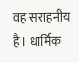वह सराहनीय है। धार्मिक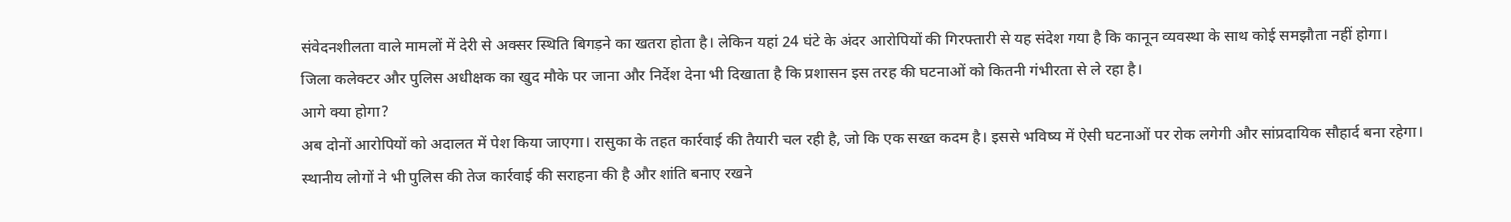संवेदनशीलता वाले मामलों में देरी से अक्सर स्थिति बिगड़ने का खतरा होता है। लेकिन यहां 24 घंटे के अंदर आरोपियों की गिरफ्तारी से यह संदेश गया है कि कानून व्यवस्था के साथ कोई समझौता नहीं होगा।
जिला कलेक्टर और पुलिस अधीक्षक का खुद मौके पर जाना और निर्देश देना भी दिखाता है कि प्रशासन इस तरह की घटनाओं को कितनी गंभीरता से ले रहा है।
आगे क्या होगा?
अब दोनों आरोपियों को अदालत में पेश किया जाएगा। रासुका के तहत कार्रवाई की तैयारी चल रही है, जो कि एक सख्त कदम है। इससे भविष्य में ऐसी घटनाओं पर रोक लगेगी और सांप्रदायिक सौहार्द बना रहेगा।
स्थानीय लोगों ने भी पुलिस की तेज कार्रवाई की सराहना की है और शांति बनाए रखने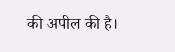की अपील की है।